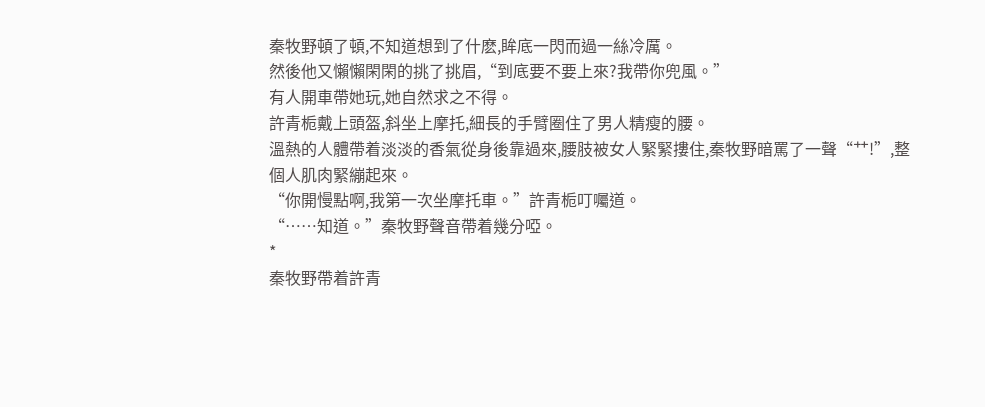秦牧野頓了頓,不知道想到了什麽,眸底一閃而過一絲冷厲。
然後他又懶懶閑閑的挑了挑眉,“到底要不要上來?我帶你兜風。”
有人開車帶她玩,她自然求之不得。
許青栀戴上頭盔,斜坐上摩托,細長的手臂圈住了男人精瘦的腰。
溫熱的人體帶着淡淡的香氣從身後靠過來,腰肢被女人緊緊摟住,秦牧野暗罵了一聲“艹!”,整個人肌肉緊繃起來。
“你開慢點啊,我第一次坐摩托車。”許青栀叮囑道。
“……知道。”秦牧野聲音帶着幾分啞。
*
秦牧野帶着許青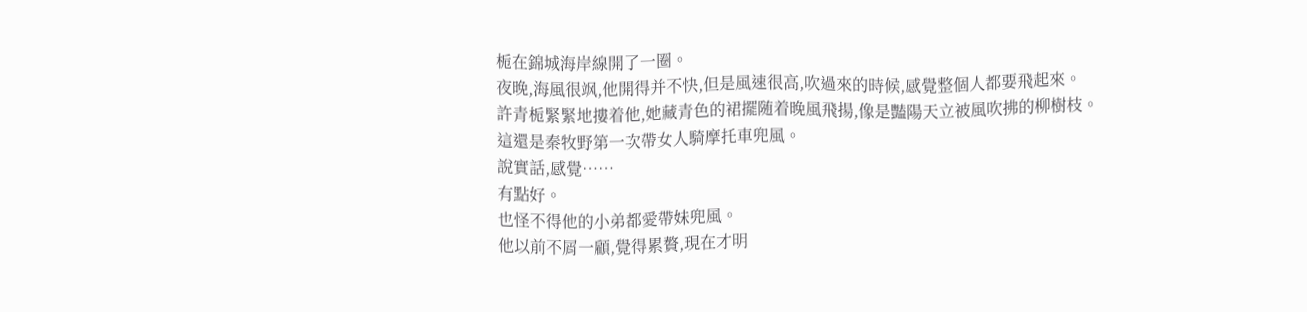栀在錦城海岸線開了一圈。
夜晚,海風很飒,他開得并不快,但是風速很高,吹過來的時候,感覺整個人都要飛起來。
許青栀緊緊地摟着他,她藏青色的裙擺随着晚風飛揚,像是豔陽天立被風吹拂的柳樹枝。
這還是秦牧野第一次帶女人騎摩托車兜風。
說實話,感覺……
有點好。
也怪不得他的小弟都愛帶妹兜風。
他以前不屑一顧,覺得累贅,現在才明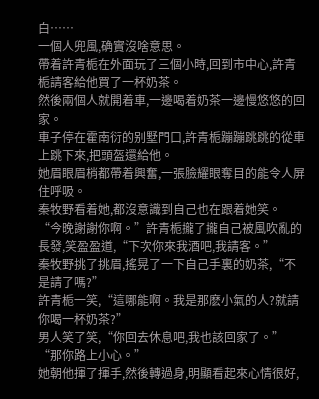白……
一個人兜風,确實沒啥意思。
帶着許青栀在外面玩了三個小時,回到市中心,許青栀請客給他買了一杯奶茶。
然後兩個人就開着車,一邊喝着奶茶一邊慢悠悠的回家。
車子停在霍南衍的别墅門口,許青栀蹦蹦跳跳的從車上跳下來,把頭盔還給他。
她眉眼眉梢都帶着興奮,一張臉耀眼奪目的能令人屏住呼吸。
秦牧野看着她,都沒意識到自己也在跟着她笑。
“今晚謝謝你啊。”許青栀攏了攏自己被風吹亂的長發,笑盈盈道,“下次你來我酒吧,我請客。”
秦牧野挑了挑眉,搖晃了一下自己手裏的奶茶,“不是請了嗎?”
許青栀一笑,“這哪能啊。我是那麽小氣的人?就請你喝一杯奶茶?”
男人笑了笑,“你回去休息吧,我也該回家了。”
“那你路上小心。”
她朝他揮了揮手,然後轉過身,明顯看起來心情很好,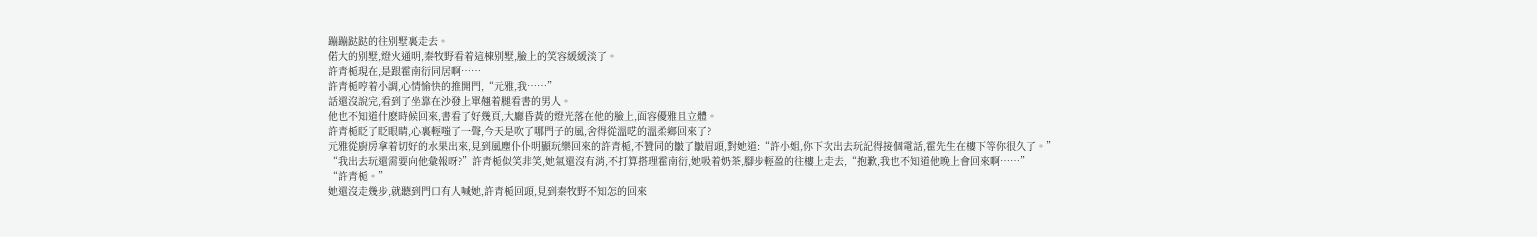蹦蹦跶跶的往别墅裏走去。
偌大的别墅,燈火通明,秦牧野看着這棟别墅,臉上的笑容緩緩淡了。
許青栀現在,是跟霍南衍同居啊……
許青栀哼着小調,心情愉快的推開門,“元雅,我……”
話還沒說完,看到了坐靠在沙發上單翹着腿看書的男人。
他也不知道什麽時候回來,書看了好幾頁,大廳昏黃的燈光落在他的臉上,面容優雅且立體。
許青栀眨了眨眼睛,心裏輕嗤了一聲,今天是吹了哪門子的風,舍得從溫呓的溫柔鄉回來了?
元雅從廚房拿着切好的水果出來,見到風塵仆仆明顯玩樂回來的許青栀,不贊同的皺了皺眉頭,對她道:“許小姐,你下次出去玩記得接個電話,霍先生在樓下等你很久了。”
“我出去玩還需要向他彙報呀?”許青栀似笑非笑,她氣還沒有消,不打算搭理霍南衍,她吸着奶茶,腳步輕盈的往樓上走去,“抱歉,我也不知道他晚上會回來啊……”
“許青栀。”
她還沒走幾步,就聽到門口有人喊她,許青栀回頭,見到秦牧野不知怎的回來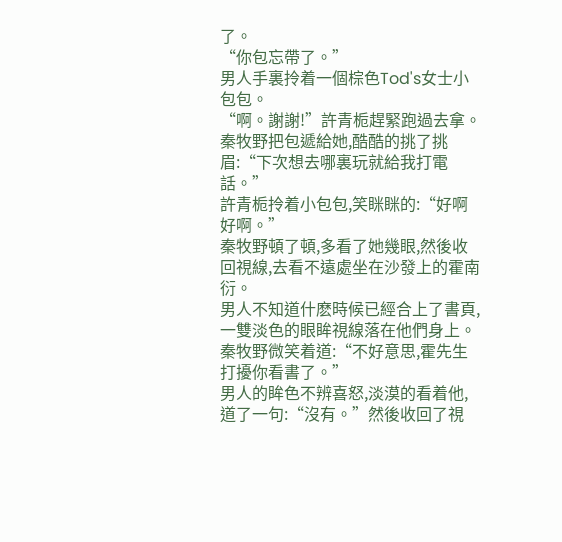了。
“你包忘帶了。”
男人手裏拎着一個棕色Tod's女士小包包。
“啊。謝謝!”許青栀趕緊跑過去拿。
秦牧野把包遞給她,酷酷的挑了挑眉:“下次想去哪裏玩就給我打電話。”
許青栀拎着小包包,笑眯眯的:“好啊好啊。”
秦牧野頓了頓,多看了她幾眼,然後收回視線,去看不遠處坐在沙發上的霍南衍。
男人不知道什麽時候已經合上了書頁,一雙淡色的眼眸視線落在他們身上。
秦牧野微笑着道:“不好意思,霍先生打擾你看書了。”
男人的眸色不辨喜怒,淡漠的看着他,道了一句:“沒有。”然後收回了視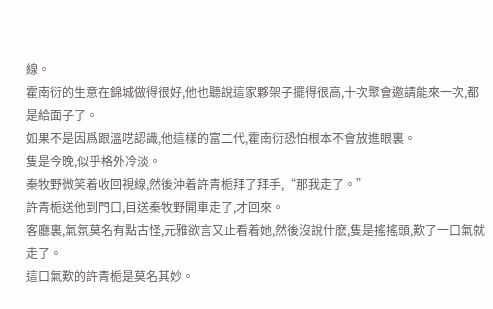線。
霍南衍的生意在錦城做得很好,他也聽說這家夥架子擺得很高,十次聚會邀請能來一次,都是給面子了。
如果不是因爲跟溫呓認識,他這樣的富二代,霍南衍恐怕根本不會放進眼裏。
隻是今晚,似乎格外冷淡。
秦牧野微笑着收回視線,然後沖着許青栀拜了拜手,“那我走了。”
許青栀送他到門口,目送秦牧野開車走了,才回來。
客廳裏,氣氛莫名有點古怪,元雅欲言又止看着她,然後沒說什麽,隻是搖搖頭,歎了一口氣就走了。
這口氣歎的許青栀是莫名其妙。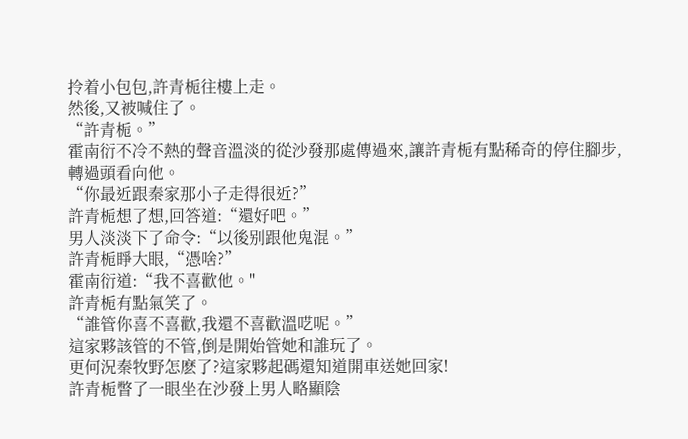拎着小包包,許青栀往樓上走。
然後,又被喊住了。
“許青栀。”
霍南衍不冷不熱的聲音溫淡的從沙發那處傳過來,讓許青栀有點稀奇的停住腳步,轉過頭看向他。
“你最近跟秦家那小子走得很近?”
許青栀想了想,回答道:“還好吧。”
男人淡淡下了命令:“以後别跟他鬼混。”
許青栀睜大眼,“憑啥?”
霍南衍道:“我不喜歡他。"
許青栀有點氣笑了。
“誰管你喜不喜歡,我還不喜歡溫呓呢。”
這家夥該管的不管,倒是開始管她和誰玩了。
更何況秦牧野怎麽了?這家夥起碼還知道開車送她回家!
許青栀瞥了一眼坐在沙發上男人略顯陰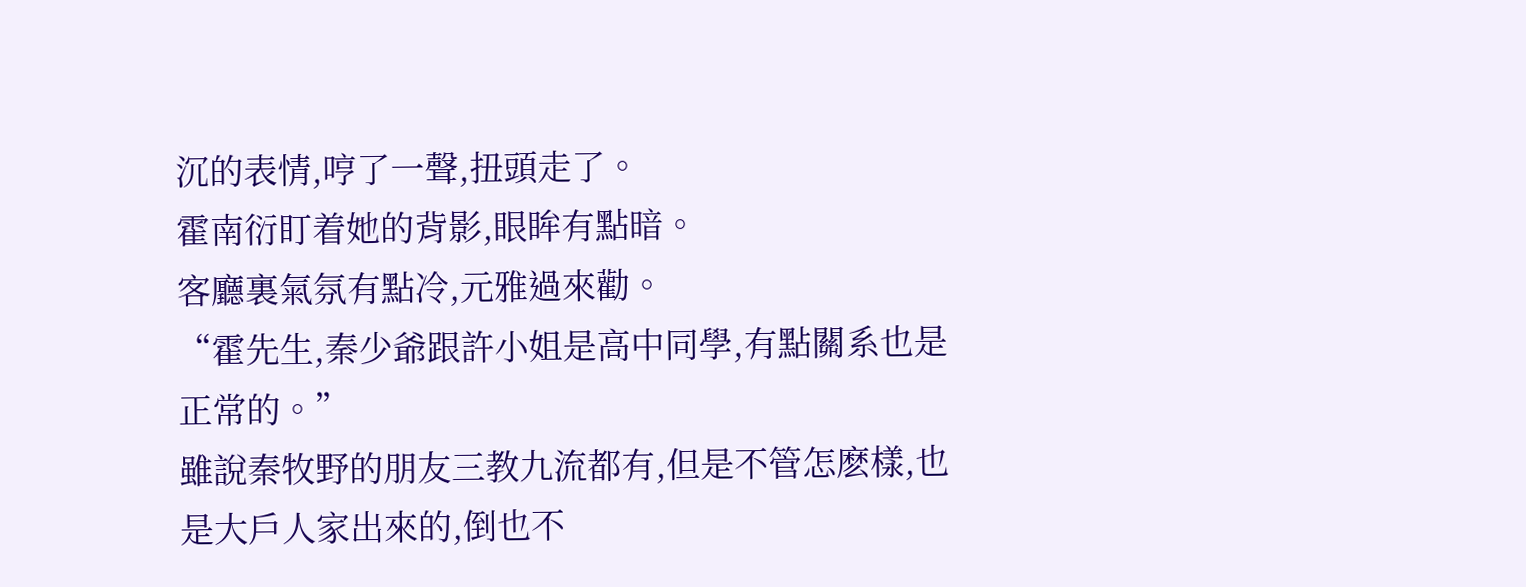沉的表情,哼了一聲,扭頭走了。
霍南衍盯着她的背影,眼眸有點暗。
客廳裏氣氛有點冷,元雅過來勸。
“霍先生,秦少爺跟許小姐是高中同學,有點關系也是正常的。”
雖說秦牧野的朋友三教九流都有,但是不管怎麽樣,也是大戶人家出來的,倒也不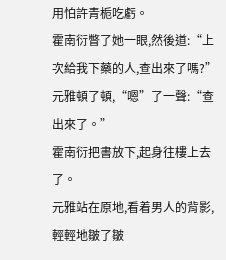用怕許青栀吃虧。
霍南衍瞥了她一眼,然後道:“上次給我下藥的人,查出來了嗎?”
元雅頓了頓,“嗯”了一聲:“查出來了。”
霍南衍把書放下,起身往樓上去了。
元雅站在原地,看着男人的背影,輕輕地皺了皺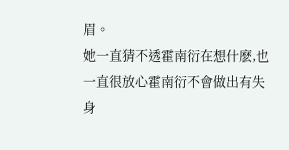眉。
她一直猜不透霍南衍在想什麽,也一直很放心霍南衍不會做出有失身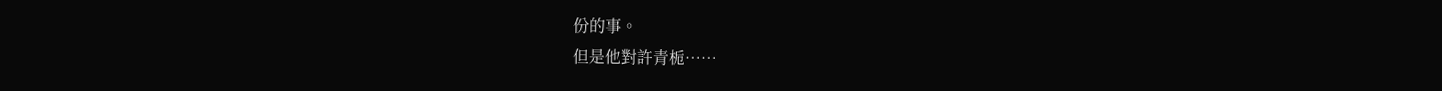份的事。
但是他對許青栀……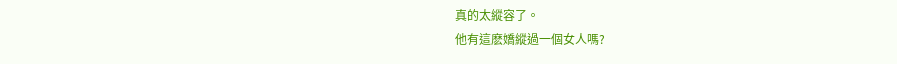真的太縱容了。
他有這麽嬌縱過一個女人嗎?